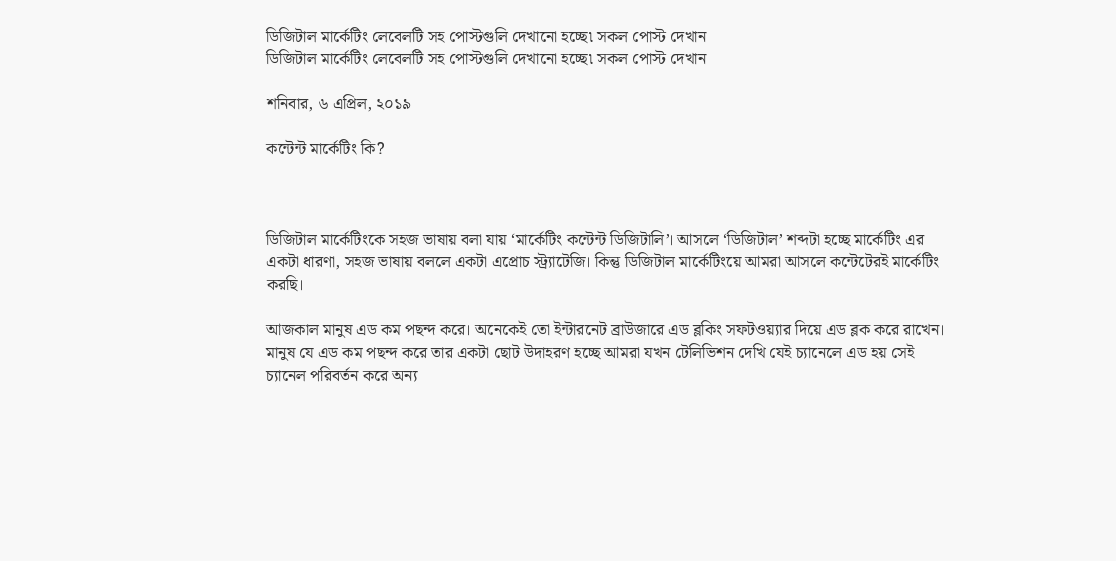ডিজিটাল মার্কেটিং লেবেলটি সহ পোস্টগুলি দেখানো হচ্ছে৷ সকল পোস্ট দেখান
ডিজিটাল মার্কেটিং লেবেলটি সহ পোস্টগুলি দেখানো হচ্ছে৷ সকল পোস্ট দেখান

শনিবার, ৬ এপ্রিল, ২০১৯

কন্টেন্ট মার্কেটিং কি?



ডিজিটাল মার্কেটিংকে সহজ ভাষায় বলা যায় ‘মার্কেটিং কন্টেন্ট ডিজিটালি’। আসলে ‘ডিজিটাল’ শব্দটা হচ্ছে মার্কেটিং এর একটা ধারণা, সহজ ভাষায় বললে একটা এপ্রোচ স্ট্র্যাটেজি। কিন্তু ডিজিটাল মার্কেটিংয়ে আমরা আসলে কন্টেটেরই মার্কেটিং করছি।

আজকাল মানুষ এড কম পছন্দ করে। অনেকেই তো ইন্টারনেট ব্রাউজারে এড ব্লকিং সফটওয়্যার দিয়ে এড ব্লক করে রাখেন। মানুষ যে এড কম পছন্দ করে তার একটা ছোট উদাহরণ হচ্ছে আমরা যখন টেলিভিশন দেখি যেই চ্যানেলে এড হয় সেই চ্যানেল পরিবর্তন করে অন্য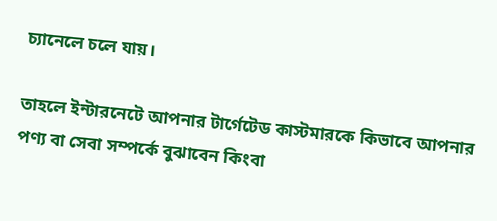চ্যানেলে চলে যায়।

তাহলে ইন্টারনেটে আপনার টার্গেটেড কাস্টমারকে কিভাবে আপনার পণ্য বা সেবা সম্পর্কে বুঝাবেন কিংবা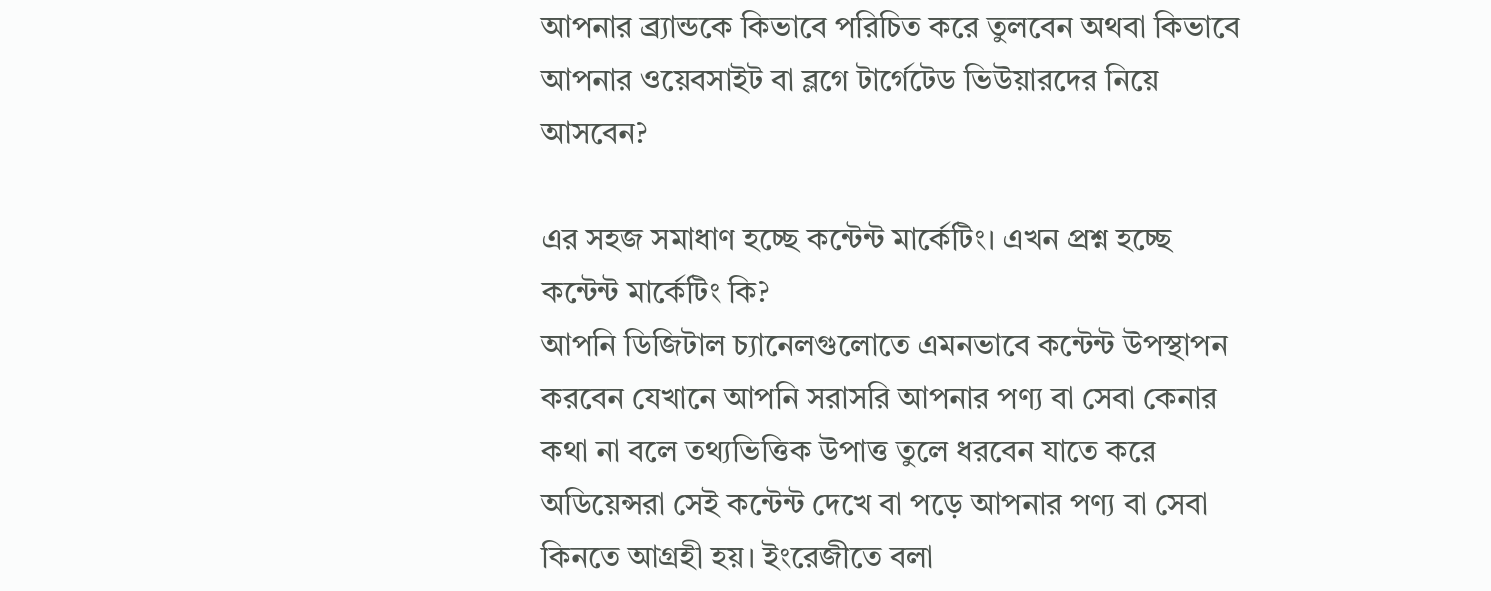আপনার ব্র্যান্ডকে কিভাবে পরিচিত করে তুলবেন অথবা কিভাবে আপনার ওয়েবসাইট বা ব্লগে টার্গেটেড ভিউয়ারদের নিয়ে আসবেন?

এর সহজ সমাধাণ হচ্ছে কন্টেন্ট মার্কেটিং। এখন প্রশ্ন হচ্ছে কন্টেন্ট মার্কেটিং কি?
আপনি ডিজিটাল চ্যানেলগুলোতে এমনভাবে কন্টেন্ট উপস্থাপন করবেন যেখানে আপনি সরাসরি আপনার পণ্য বা সেবা কেনার কথা না বলে তথ্যভিত্তিক উপাত্ত তুলে ধরবেন যাতে করে অডিয়েন্সরা সেই কন্টেন্ট দেখে বা পড়ে আপনার পণ্য বা সেবা কিনতে আগ্রহী হয়। ইংরেজীতে বলা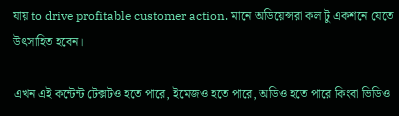যায় to drive profitable customer action. মানে অডিয়েন্সরা কল টু একশনে যেতে উৎসাহিত হবেন।

এখন এই কন্টেন্ট টেক্সটও হতে পারে, ইমেজও হতে পারে, অডিও হতে পারে কিংবা ভিডিও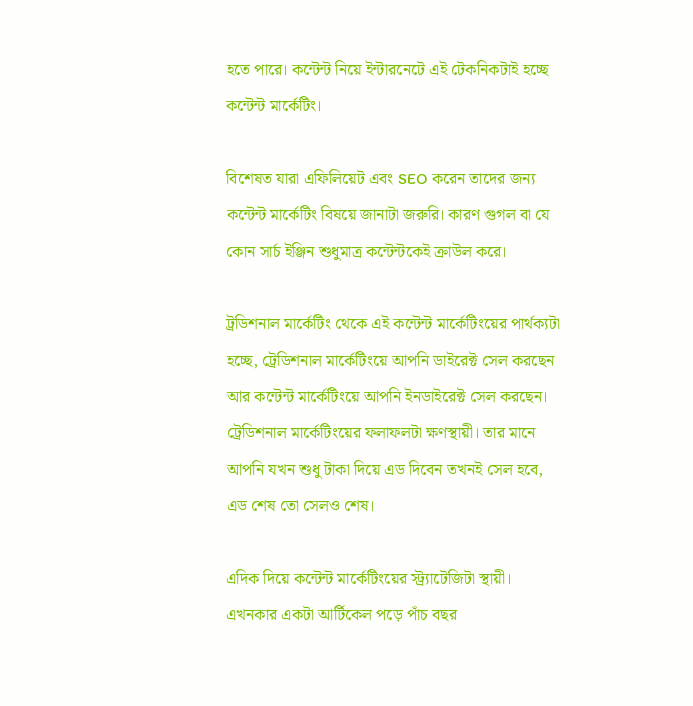হতে পারে। কন্টেন্ট নিয়ে ইন্টারনেটে এই টেকনিকটাই হচ্ছে কন্টেন্ট মার্কেটিং।

বিশেষত যারা এফিলিয়েট এবং SEO করেন তাদের জন্য কন্টেন্ট মার্কেটিং বিষয়ে জানাটা জরুরি। কারণ গুগল বা যে কোন সার্চ ইঞ্জিন শুধুমাত্র কন্টেন্টকেই ক্রাউল করে।

ট্রডিশনাল মার্কেটিং থেকে এই কন্টেন্ট মার্কেটিংয়ের পার্থক্যটা হচ্ছে, ট্রেডিশনাল মার্কেটিংয়ে আপনি ডাইরেক্ট সেল করছেন আর কন্টেন্ট মার্কেটিংয়ে আপনি ইনডাইরেক্ট সেল করছেন।
ট্রেডিশনাল মার্কেটিংয়ের ফলাফলটা ক্ষণস্থায়ী। তার মানে আপনি যখন শুধু টাকা দিয়ে এড দিবেন তখনই সেল হবে, এড শেষ তো সেলও শেষ।

এদিক দিয়ে কন্টেন্ট মার্কেটিংয়ের স্ট্র্যাটেজিটা স্থায়ী। এখনকার একটা আর্টিকেল পড়ে পাঁচ বছর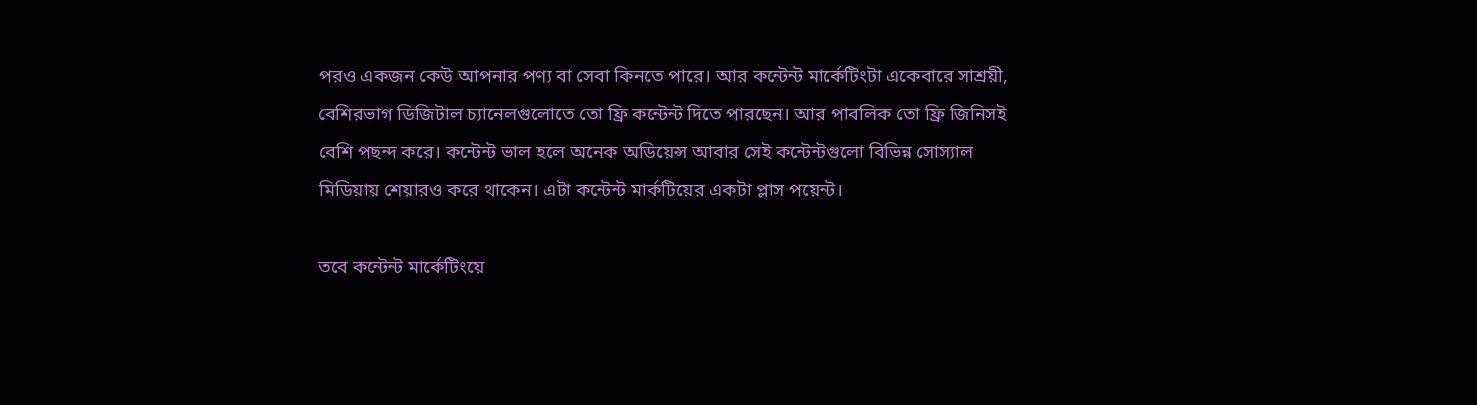পরও একজন কেউ আপনার পণ্য বা সেবা কিনতে পারে। আর কন্টেন্ট মার্কেটিংটা একেবারে সাশ্রয়ী, বেশিরভাগ ডিজিটাল চ্যানেলগুলোতে তো ফ্রি কন্টেন্ট দিতে পারছেন। আর পাবলিক তো ফ্রি জিনিসই বেশি পছন্দ করে। কন্টেন্ট ভাল হলে অনেক অডিয়েন্স আবার সেই কন্টেন্টগুলো বিভিন্ন সোস্যাল মিডিয়ায় শেয়ারও করে থাকেন। এটা কন্টেন্ট মার্কটিয়ের একটা প্লাস পয়েন্ট।

তবে কন্টেন্ট মার্কেটিংয়ে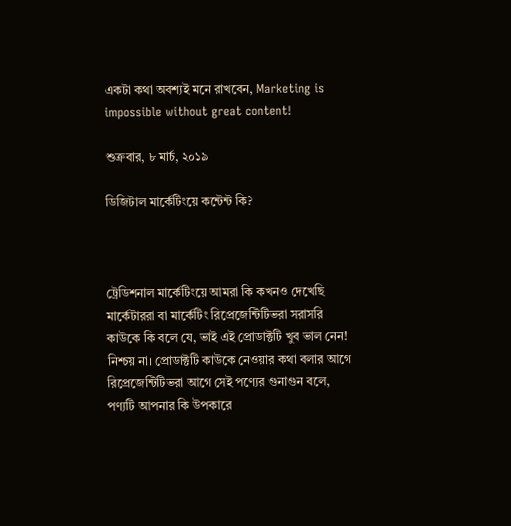একটা কথা অবশ্যই মনে রাখবেন, Marketing is impossible without great content!

শুক্রবার, ৮ মার্চ, ২০১৯

ডিজিটাল মার্কেটিংয়ে কন্টেন্ট কি?



ট্রেডিশনাল মার্কেটিংয়ে আমরা কি কখনও দেখেছি মার্কেটাররা বা মার্কেটিং রিপ্রেজেন্টিটিভরা সরাসরি কাউকে কি বলে যে, ভাই এই প্রোডাক্টটি খুব ভাল নেন! নিশ্চয় না। প্রোডাক্টটি কাউকে নেওয়ার কথা বলার আগে রিপ্রেজেন্টিটিভরা আগে সেই পণ্যের গুনাগুন বলে, পণ্যটি আপনার কি উপকারে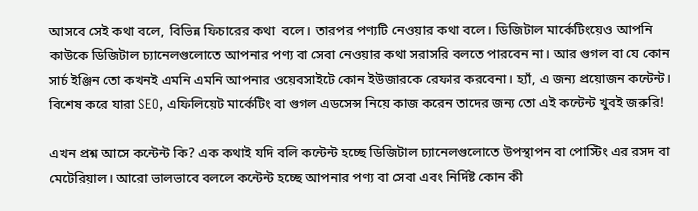আসবে সেই কথা বলে, বিভিন্ন ফিচারের কথা  বলে। তারপর পণ্যটি নেওয়ার কথা বলে। ডিজিটাল মার্কেটিংয়েও আপনি কাউকে ডিজিটাল চ্যানেলগুলোতে আপনার পণ্য বা সেবা নেওয়ার কথা সরাসরি বলতে পারবেন না। আর গুগল বা যে কোন সার্চ ইঞ্জিন তো কখনই এমনি এমনি আপনার ওয়েবসাইটে কোন ইউজারকে রেফার করবেনা। হ্যাঁ, এ জন্য প্রয়োজন কন্টেন্ট। বিশেষ করে যারা SEO, এফিলিয়েট মার্কেটিং বা গুগল এডসেন্স নিয়ে কাজ করেন তাদের জন্য তো এই কন্টেন্ট খুবই জরুরি!

এখন প্রশ্ন আসে কন্টেন্ট কি? এক কথাই যদি বলি কন্টেন্ট হচ্ছে ডিজিটাল চ্যানেলগুলোতে উপস্থাপন বা পোস্টিং এর রসদ বা মেটেরিয়াল। আরো ভালভাবে বললে কন্টেন্ট হচ্ছে আপনার পণ্য বা সেবা এবং নির্দিষ্ট কোন কী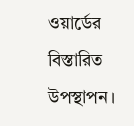ওয়ার্ডের বিস্তারিত উপস্থাপন।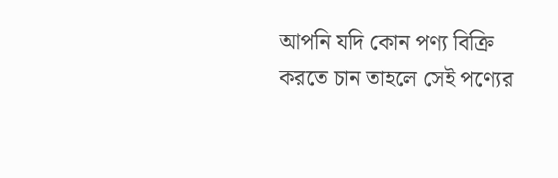আপনি যদি কোন পণ্য বিক্রি করতে চান তাহলে সেই পণ্যের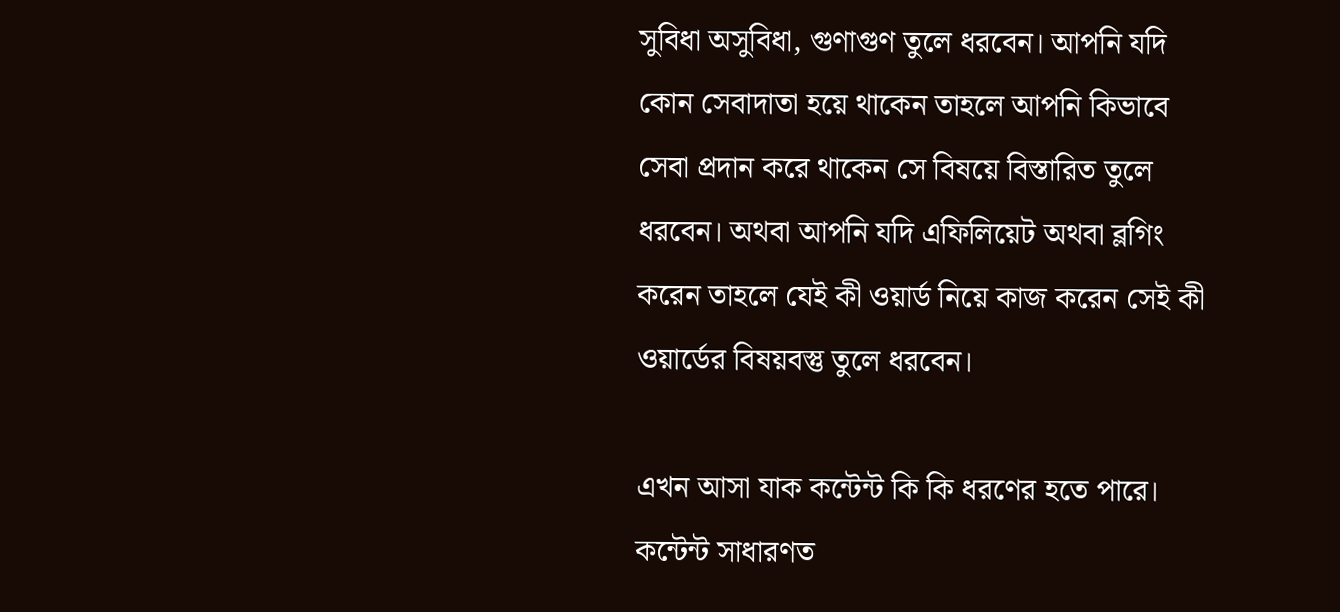সুবিধা অসুবিধা, গুণাগুণ তুলে ধরবেন। আপনি যদি কোন সেবাদাতা হয়ে থাকেন তাহলে আপনি কিভাবে সেবা প্রদান করে থাকেন সে বিষয়ে বিস্তারিত তুলে ধরবেন। অথবা আপনি যদি এফিলিয়েট অথবা ব্লগিং করেন তাহলে যেই কী ওয়ার্ড নিয়ে কাজ করেন সেই কী ওয়ার্ডের বিষয়বস্তু তুলে ধরবেন।

এখন আসা যাক কন্টেন্ট কি কি ধরণের হতে পারে। কন্টেন্ট সাধারণত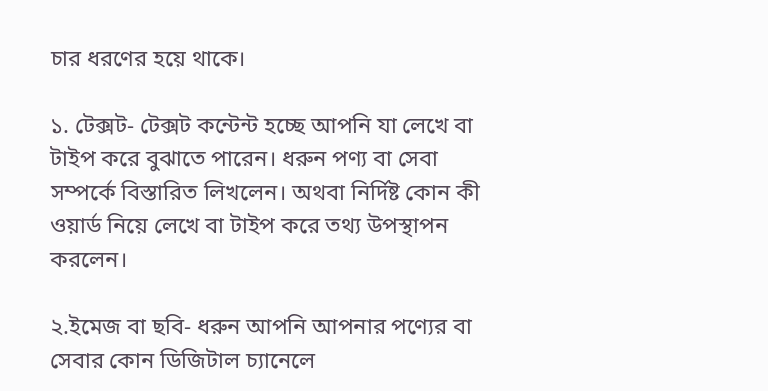চার ধরণের হয়ে থাকে।

১. টেক্সট- টেক্সট কন্টেন্ট হচ্ছে আপনি যা লেখে বা টাইপ করে বুঝাতে পারেন। ধরুন পণ্য বা সেবা সম্পর্কে বিস্তারিত লিখলেন। অথবা নির্দিষ্ট কোন কী ওয়ার্ড নিয়ে লেখে বা টাইপ করে তথ্য উপস্থাপন করলেন।

২.ইমেজ বা ছবি- ধরুন আপনি আপনার পণ্যের বা সেবার কোন ডিজিটাল চ্যানেলে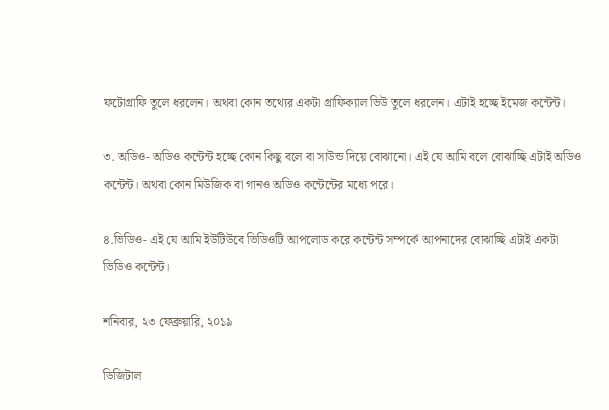ফটোগ্রাফি তুলে ধরলেন। অথবা কোন তথ্যের একটা গ্রাফিক্যাল ভিউ তুলে ধরলেন। এটাই হচ্ছে ইমেজ কন্টেন্ট।

৩. অডিও- অডিও কন্টেন্ট হচ্ছে কোন কিছু বলে বা সাউন্ড দিয়ে বোঝানো। এই যে আমি বলে বোঝাচ্ছি এটাই অডিও কন্টেন্ট। অথবা কোন মিউজিক বা গানও অডিও কন্টেন্টের মধ্যে পরে।

৪.ভিডিও- এই যে আমি ইউটিউবে ভিডিওটি আপলোড করে কন্টেন্ট সম্পর্কে আপনাদের বোঝাচ্ছি এটাই একটা ভিডিও কন্টেন্ট।

শনিবার, ২৩ ফেব্রুয়ারি, ২০১৯

ডিজিটাল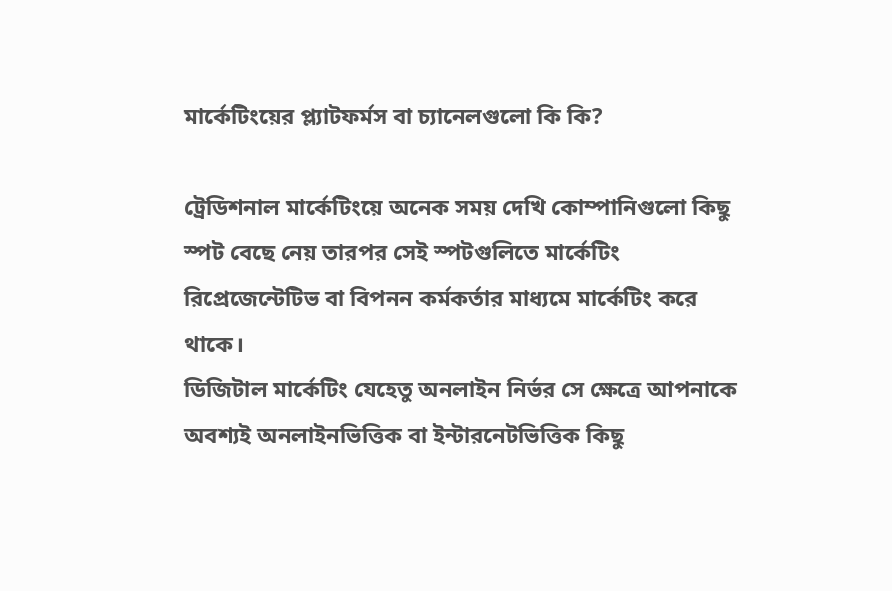মার্কেটিংয়ের প্ল্যাটফর্মস বা চ্যানেলগুলো কি কি?

ট্রেডিশনাল মার্কেটিংয়ে অনেক সময় দেখি কোম্পানিগুলো কিছু স্পট বেছে নেয় তারপর সেই স্পটগুলিতে মার্কেটিং রিপ্রেজেন্টেটিভ বা বিপনন কর্মকর্তার মাধ্যমে মার্কেটিং করে থাকে।
ডিজিটাল মার্কেটিং যেহেতু অনলাইন নির্ভর সে ক্ষেত্রে আপনাকে অবশ্যই অনলাইনভিত্তিক বা ইন্টারনেটভিত্তিক কিছু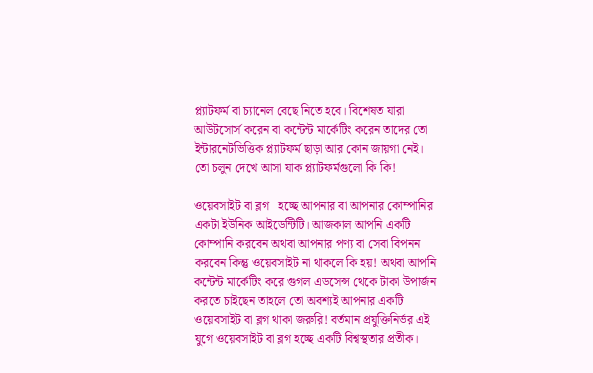প্ল্যাটফর্ম বা চ্যানেল বেছে নিতে হবে। বিশেষত যারা আউটসোর্স করেন বা কন্টেন্ট মার্কেটিং করেন তাদের তো ইন্টারনেটভিত্তিক প্ল্যাটফর্ম ছাড়া আর কোন জায়গা নেই। তো চলুন দেখে আসা যাক প্ল্যাটফর্মগুলো কি কি!

ওয়েবসাইট বা ব্লগ   হচ্ছে আপনার বা আপনার কোম্পানির একটা ইউনিক আইডেন্টিটি। আজকাল আপনি একটি কোম্পানি করবেন অথবা আপনার পণ্য বা সেবা বিপনন করবেন কিন্তু ওয়েবসাইট না থাকলে কি হয়! অথবা আপনি কন্টেন্ট মার্কেটিং করে গুগল এডসেন্স থেকে টাকা উপার্জন করতে চাইছেন তাহলে তো অবশ্যই আপনার একটি ওয়েবসাইট বা ব্লগ থাকা জরুরি! বর্তমান প্রযুক্তিনির্ভর এই যুগে ওয়েবসাইট বা ব্লগ হচ্ছে একটি বিশ্বস্থতার প্রতীক।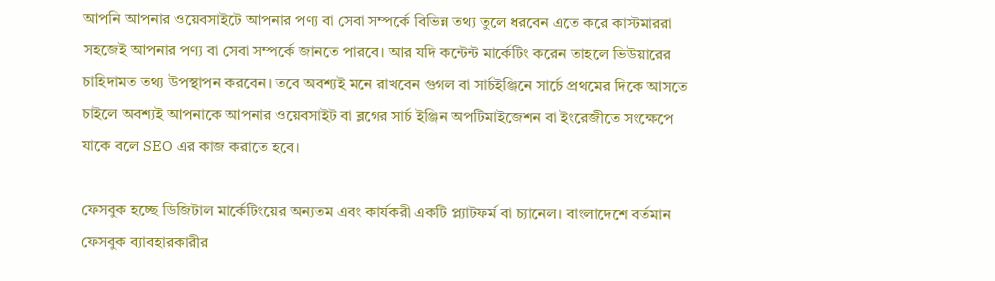আপনি আপনার ওয়েবসাইটে আপনার পণ্য বা সেবা সম্পর্কে বিভিন্ন তথ্য তুলে ধরবেন এতে করে কাস্টমাররা সহজেই আপনার পণ্য বা সেবা সম্পর্কে জানতে পারবে। আর যদি কন্টেন্ট মার্কেটিং করেন তাহলে ভিউয়ারের চাহিদামত তথ্য উপস্থাপন করবেন। তবে অবশ্যই মনে রাখবেন গুগল বা সার্চইঞ্জিনে সার্চে প্রথমের দিকে আসতে চাইলে অবশ্যই আপনাকে আপনার ওয়েবসাইট বা ব্লগের সার্চ ইঞ্জিন অপটিমাইজেশন বা ইংরেজীতে সংক্ষেপে যাকে বলে SEO এর কাজ করাতে হবে।

ফেসবুক হচ্ছে ডিজিটাল মার্কেটিংয়ের অন্যতম এবং কার্যকরী একটি প্ল্যাটফর্ম বা চ্যানেল। বাংলাদেশে বর্তমান ফেসবুক ব্যাবহারকারীর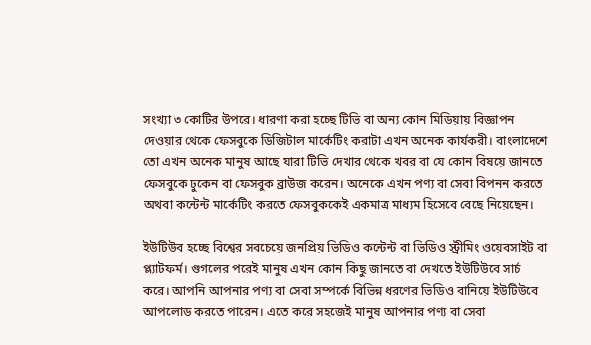সংখ্যা ৩ কোটির উপরে। ধারণা করা হচ্ছে টিভি বা অন্য কোন মিডিয়ায় বিজ্ঞাপন দেওয়ার থেকে ফেসবুকে ডিজিটাল মার্কেটিং করাটা এখন অনেক কার্যকরী। বাংলাদেশে তো এখন অনেক মানুষ আছে যারা টিভি দেখার থেকে খবর বা যে কোন বিষয়ে জানতে ফেসবুকে ঢুকেন বা ফেসবুক ব্রাউজ করেন। অনেকে এখন পণ্য বা সেবা বিপনন করতে অথবা কন্টেন্ট মার্কেটিং করতে ফেসবুককেই একমাত্র মাধ্যম হিসেবে বেছে নিয়েছেন।

ইউটিউব হচ্ছে বিশ্বের সবচেয়ে জনপ্রিয় ভিডিও কন্টেন্ট বা ভিডিও স্ট্রীমিং ওয়েবসাইট বা প্ল্যাটফর্ম। গুগলের পরেই মানুষ এখন কোন কিছু জানতে বা দেখতে ইউটিউবে সার্চ করে। আপনি আপনার পণ্য বা সেবা সম্পর্কে বিভিন্ন ধরণের ভিডিও বানিয়ে ইউটিউবে আপলোড করতে পারেন। এতে করে সহজেই মানুষ আপনার পণ্য বা সেবা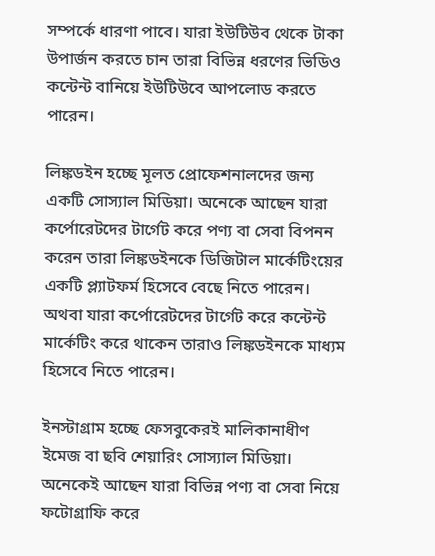সম্পর্কে ধারণা পাবে। যারা ইউটিউব থেকে টাকা উপার্জন করতে চান তারা বিভিন্ন ধরণের ভিডিও কন্টেন্ট বানিয়ে ইউটিউবে আপলোড করতে পারেন।

লিঙ্কডইন হচ্ছে মূলত প্রোফেশনালদের জন্য একটি সোস্যাল মিডিয়া। অনেকে আছেন যারা কর্পোরেটদের টার্গেট করে পণ্য বা সেবা বিপনন করেন তারা লিঙ্কডইনকে ডিজিটাল মার্কেটিংয়ের একটি প্ল্যাটফর্ম হিসেবে বেছে নিতে পারেন। অথবা যারা কর্পোরেটদের টার্গেট করে কন্টেন্ট মার্কেটিং করে থাকেন তারাও লিঙ্কডইনকে মাধ্যম হিসেবে নিতে পারেন।

ইনস্টাগ্রাম হচ্ছে ফেসবুকেরই মালিকানাধীণ ইমেজ বা ছবি শেয়ারিং সোস্যাল মিডিয়া। অনেকেই আছেন যারা বিভিন্ন পণ্য বা সেবা নিয়ে ফটোগ্রাফি করে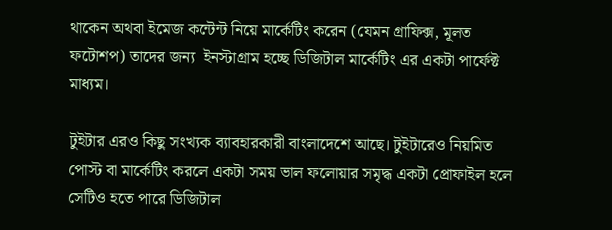থাকেন অথবা ইমেজ কন্টেন্ট নিয়ে মার্কেটিং করেন (যেমন গ্রাফিক্স, মূলত ফটোশপ) তাদের জন্য  ইনস্টাগ্রাম হচ্ছে ডিজিটাল মার্কেটিং এর একটা পার্ফেক্ট মাধ্যম।

টুইটার এরও কিছু সংখ্যক ব্যাবহারকারী বাংলাদেশে আছে। টুইটারেও নিয়মিত পোস্ট বা মার্কেটিং করলে একটা সময় ভাল ফলোয়ার সমৃদ্ধ একটা প্রোফাইল হলে সেটিও হতে পারে ডিজিটাল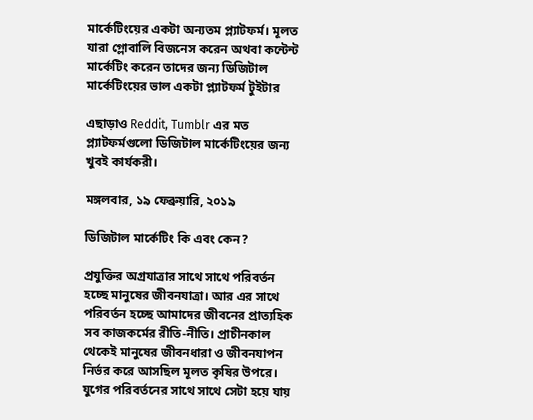মার্কেটিংয়ের একটা অন্যতম প্ল্যাটফর্ম। মূলত যারা গ্লোবালি বিজনেস করেন অথবা কন্টেন্ট মার্কেটিং করেন তাদের জন্য ডিজিটাল মার্কেটিংয়ের ভাল একটা প্ল্যাটফর্ম টুইটার

এছাড়াও Reddit, Tumblr এর মত প্ল্যাটফর্মগুলো ডিজিটাল মার্কেটিংয়ের জন্য খুবই কার্যকরী।

মঙ্গলবার, ১৯ ফেব্রুয়ারি, ২০১৯

ডিজিটাল মার্কেটিং কি এবং কেন?

প্রযুক্তির অগ্রযাত্রার সাথে সাথে পরিবর্তন হচ্ছে মানুষের জীবনযাত্রা। আর এর সাথে পরিবর্তন হচ্ছে আমাদের জীবনের প্রাত্যহিক সব কাজকর্মের রীতি-নীতি। প্রাচীনকাল থেকেই মানুষের জীবনধারা ও জীবনযাপন নির্ভর করে আসছিল মূলত কৃষির উপরে। যুগের পরিবর্তনের সাথে সাথে সেটা হয়ে যায়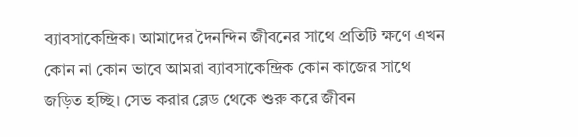ব্যাবসাকেন্দ্রিক। আমাদের দৈনন্দিন জীবনের সাথে প্রতিটি ক্ষণে এখন কোন না কোন ভাবে আমরা ব্যাবসাকেন্দ্রিক কোন কাজের সাথে জড়িত হচ্ছি। সেভ করার ব্লেড থেকে শুরু করে জীবন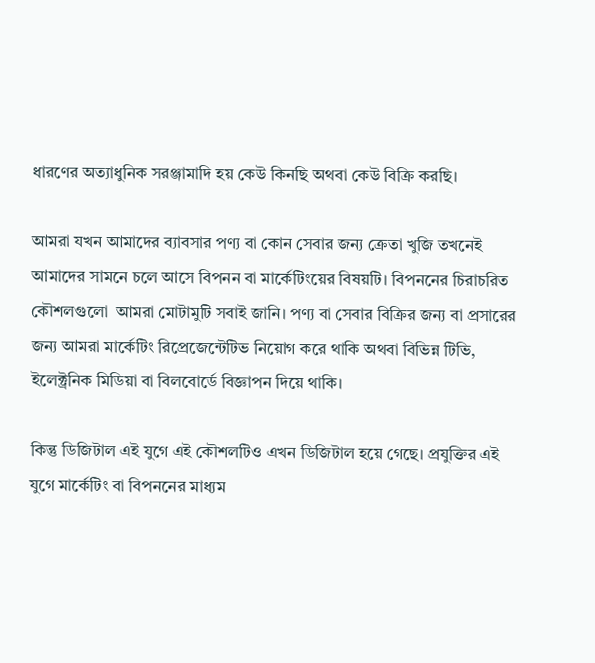ধারণের অত্যাধুনিক সরঞ্জামাদি হয় কেউ কিনছি অথবা কেউ বিক্রি করছি।

আমরা যখন আমাদের ব্যাবসার পণ্য বা কোন সেবার জন্য ক্রেতা খুজি তখনেই আমাদের সামনে চলে আসে বিপনন বা মার্কেটিংয়ের বিষয়টি। বিপননের চিরাচরিত কৌশলগুলো  আমরা মোটামুটি সবাই জানি। পণ্য বা সেবার বিক্রির জন্য বা প্রসারের জন্য আমরা মার্কেটিং রিপ্রেজেন্টেটিভ নিয়োগ করে থাকি অথবা বিভিন্ন টিভি, ইলেক্ট্রনিক মিডিয়া বা বিলবোর্ডে বিজ্ঞাপন দিয়ে থাকি।

কিন্তু ডিজিটাল এই যুগে এই কৌশলটিও এখন ডিজিটাল হয়ে গেছে। প্রযুক্তির এই যুগে মার্কেটিং বা বিপননের মাধ্যম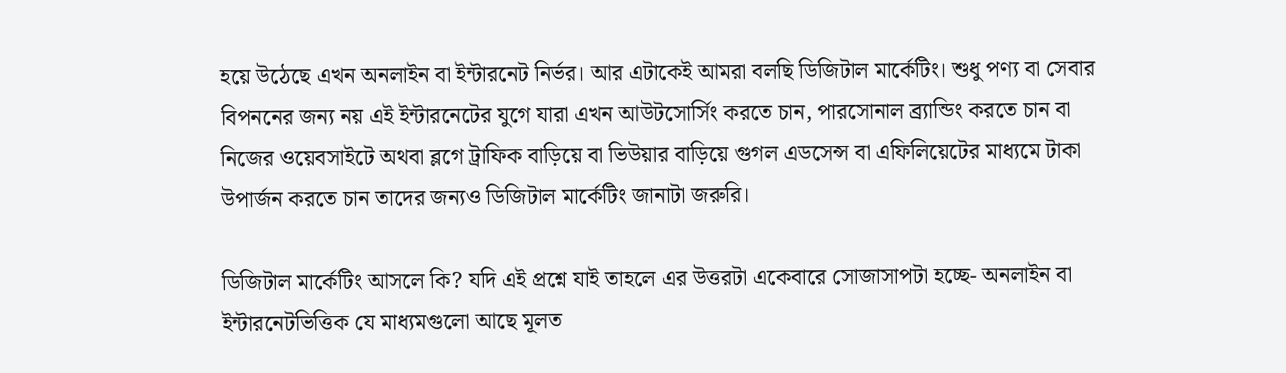হয়ে উঠেছে এখন অনলাইন বা ইন্টারনেট নির্ভর। আর এটাকেই আমরা বলছি ডিজিটাল মার্কেটিং। শুধু পণ্য বা সেবার বিপননের জন্য নয় এই ইন্টারনেটের যুগে যারা এখন আউটসোর্সিং করতে চান, পারসোনাল ব্র্যান্ডিং করতে চান বা নিজের ওয়েবসাইটে অথবা ব্লগে ট্রাফিক বাড়িয়ে বা ভিউয়ার বাড়িয়ে গুগল এডসেন্স বা এফিলিয়েটের মাধ্যমে টাকা উপার্জন করতে চান তাদের জন্যও ডিজিটাল মার্কেটিং জানাটা জরুরি।

ডিজিটাল মার্কেটিং আসলে কি? যদি এই প্রশ্নে যাই তাহলে এর উত্তরটা একেবারে সোজাসাপটা হচ্ছে- অনলাইন বা  ইন্টারনেটভিত্তিক যে মাধ্যমগুলো আছে মূলত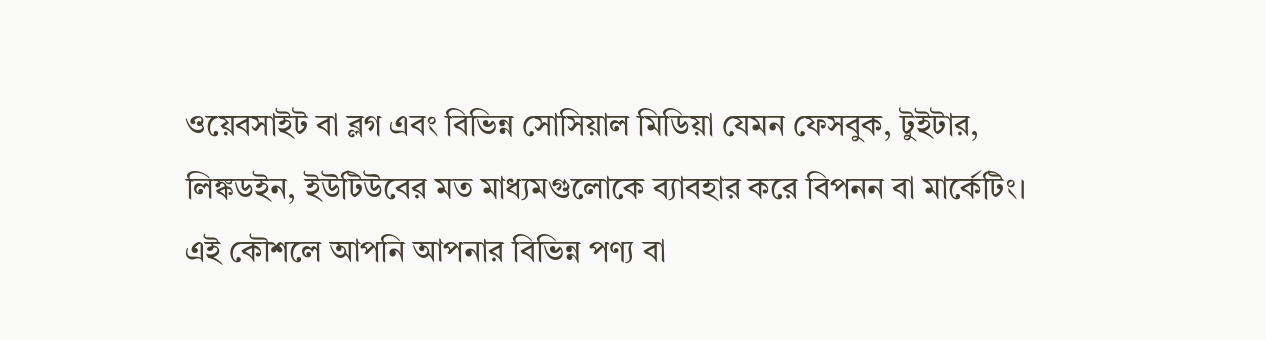ওয়েবসাইট বা ব্লগ এবং বিভিন্ন সোসিয়াল মিডিয়া যেমন ফেসবুক, টুইটার, লিঙ্কডইন, ইউটিউবের মত মাধ্যমগুলোকে ব্যাবহার করে বিপনন বা মার্কেটিং। এই কৌশলে আপনি আপনার বিভিন্ন পণ্য বা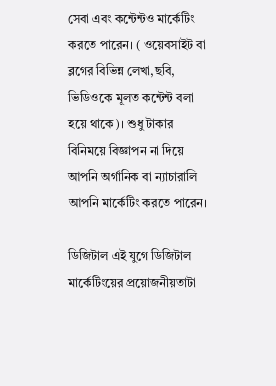সেবা এবং কন্টেন্টও মার্কেটিং করতে পারেন। ( ওয়েবসাইট বা ব্লগের বিভিন্ন লেখা,ছবি, ভিডিওকে মূলত কন্টেন্ট বলা হয়ে থাকে)। শুধু টাকার বিনিময়ে বিজ্ঞাপন না দিয়ে আপনি অর্গানিক বা ন্যাচারালি আপনি মার্কেটিং করতে পারেন।

ডিজিটাল এই যুগে ডিজিটাল মার্কেটিংয়ের প্রয়োজনীয়তাটা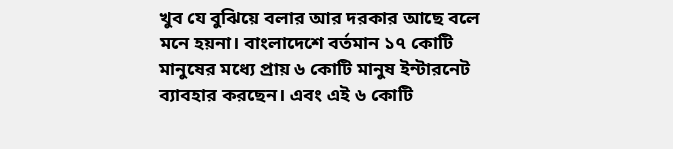খুব যে বুঝিয়ে বলার আর দরকার আছে বলে মনে হয়না। বাংলাদেশে বর্তমান ১৭ কোটি মানুষের মধ্যে প্রায় ৬ কোটি মানুষ ইন্টারনেট ব্যাবহার করছেন। এবং এই ৬ কোটি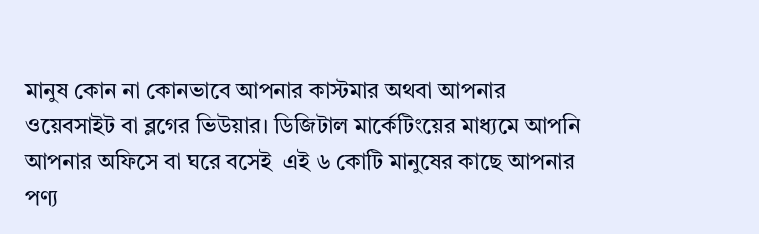মানুষ কোন না কোনভাবে আপনার কাস্টমার অথবা আপনার ওয়েবসাইট বা ব্লগের ভিউয়ার। ডিজিটাল মার্কেটিংয়ের মাধ্যমে আপনি আপনার অফিসে বা ঘরে বসেই  এই ৬ কোটি মানুষের কাছে আপনার পণ্য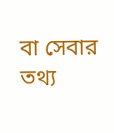বা সেবার তথ্য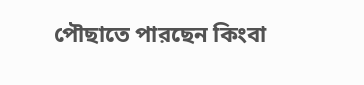পৌছাতে পারছেন কিংবা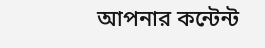আপনার কন্টেন্ট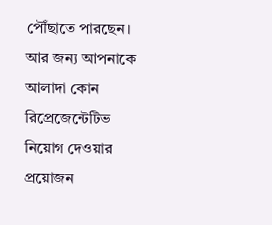পৌঁছাতে পারছেন। আর জন্য আপনাকে আলাদা কোন রিপ্রেজেন্টেটিভ নিয়োগ দেওয়ার প্রয়োজন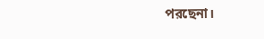পরছেনা।